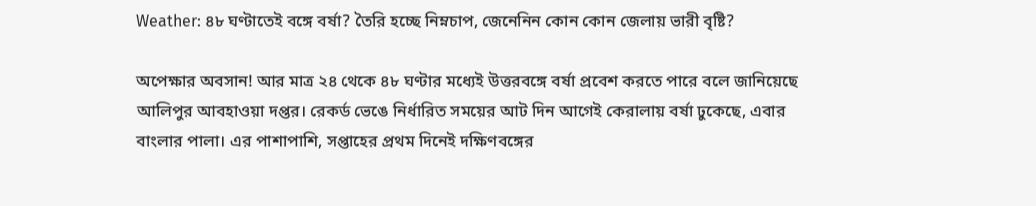Weather: ৪৮ ঘণ্টাতেই বঙ্গে বর্ষা? তৈরি হচ্ছে নিম্নচাপ, জেনেনিন কোন কোন জেলায় ভারী বৃষ্টি?

অপেক্ষার অবসান! আর মাত্র ২৪ থেকে ৪৮ ঘণ্টার মধ্যেই উত্তরবঙ্গে বর্ষা প্রবেশ করতে পারে বলে জানিয়েছে আলিপুর আবহাওয়া দপ্তর। রেকর্ড ভেঙে নির্ধারিত সময়ের আট দিন আগেই কেরালায় বর্ষা ঢুকেছে, এবার বাংলার পালা। এর পাশাপাশি, সপ্তাহের প্রথম দিনেই দক্ষিণবঙ্গের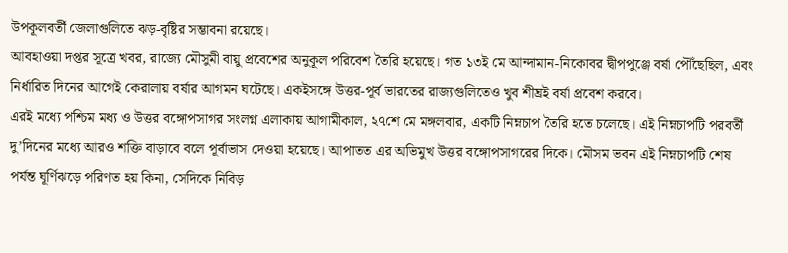উপকূলবর্তী জেলাগুলিতে ঝড়-বৃষ্টির সম্ভাবনা রয়েছে।
আবহাওয়া দপ্তর সূত্রে খবর, রাজ্যে মৌসুমী বায়ু প্রবেশের অনুকূল পরিবেশ তৈরি হয়েছে। গত ১৩ই মে আন্দামান-নিকোবর দ্বীপপুঞ্জে বর্ষা পৌঁছেছিল, এবং নির্ধারিত দিনের আগেই কেরালায় বর্ষার আগমন ঘটেছে। একইসঙ্গে উত্তর-পূর্ব ভারতের রাজ্যগুলিতেও খুব শীঘ্রই বর্ষা প্রবেশ করবে।
এরই মধ্যে পশ্চিম মধ্য ও উত্তর বঙ্গোপসাগর সংলগ্ন এলাকায় আগামীকাল, ২৭শে মে মঙ্গলবার, একটি নিম্নচাপ তৈরি হতে চলেছে। এই নিম্নচাপটি পরবর্তী দু’দিনের মধ্যে আরও শক্তি বাড়াবে বলে পূর্বাভাস দেওয়া হয়েছে। আপাতত এর অভিমুখ উত্তর বঙ্গোপসাগরের দিকে। মৌসম ভবন এই নিম্নচাপটি শেষ পর্যন্ত ঘূর্ণিঝড়ে পরিণত হয় কিনা, সেদিকে নিবিড়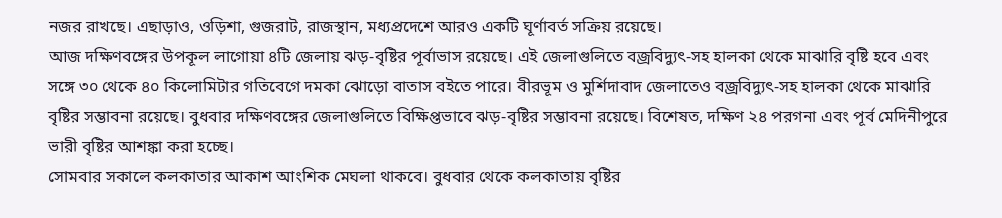নজর রাখছে। এছাড়াও, ওড়িশা, গুজরাট, রাজস্থান, মধ্যপ্রদেশে আরও একটি ঘূর্ণাবর্ত সক্রিয় রয়েছে।
আজ দক্ষিণবঙ্গের উপকূল লাগোয়া ৪টি জেলায় ঝড়-বৃষ্টির পূর্বাভাস রয়েছে। এই জেলাগুলিতে বজ্রবিদ্যুৎ-সহ হালকা থেকে মাঝারি বৃষ্টি হবে এবং সঙ্গে ৩০ থেকে ৪০ কিলোমিটার গতিবেগে দমকা ঝোড়ো বাতাস বইতে পারে। বীরভূম ও মুর্শিদাবাদ জেলাতেও বজ্রবিদ্যুৎ-সহ হালকা থেকে মাঝারি বৃষ্টির সম্ভাবনা রয়েছে। বুধবার দক্ষিণবঙ্গের জেলাগুলিতে বিক্ষিপ্তভাবে ঝড়-বৃষ্টির সম্ভাবনা রয়েছে। বিশেষত, দক্ষিণ ২৪ পরগনা এবং পূর্ব মেদিনীপুরে ভারী বৃষ্টির আশঙ্কা করা হচ্ছে।
সোমবার সকালে কলকাতার আকাশ আংশিক মেঘলা থাকবে। বুধবার থেকে কলকাতায় বৃষ্টির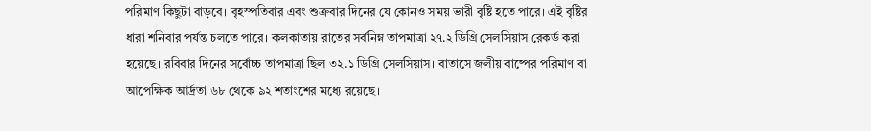পরিমাণ কিছুটা বাড়বে। বৃহস্পতিবার এবং শুক্রবার দিনের যে কোনও সময় ভারী বৃষ্টি হতে পারে। এই বৃষ্টির ধারা শনিবার পর্যন্ত চলতে পারে। কলকাতায় রাতের সর্বনিম্ন তাপমাত্রা ২৭.২ ডিগ্রি সেলসিয়াস রেকর্ড করা হয়েছে। রবিবার দিনের সর্বোচ্চ তাপমাত্রা ছিল ৩২.১ ডিগ্রি সেলসিয়াস। বাতাসে জলীয় বাষ্পের পরিমাণ বা আপেক্ষিক আর্দ্রতা ৬৮ থেকে ৯২ শতাংশের মধ্যে রয়েছে।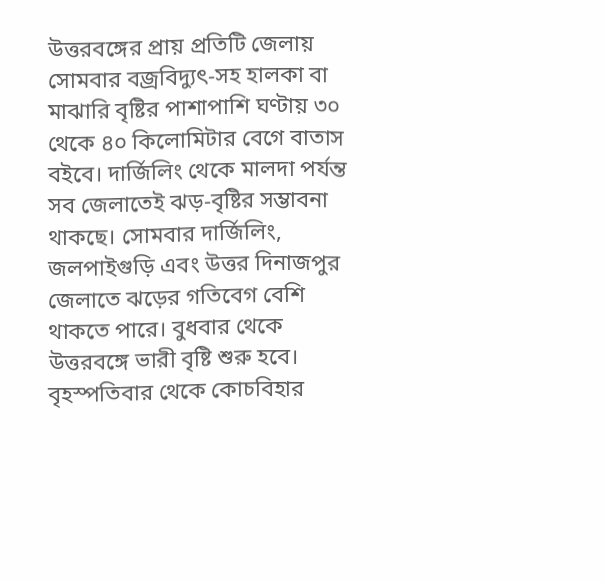উত্তরবঙ্গের প্রায় প্রতিটি জেলায় সোমবার বজ্রবিদ্যুৎ-সহ হালকা বা মাঝারি বৃষ্টির পাশাপাশি ঘণ্টায় ৩০ থেকে ৪০ কিলোমিটার বেগে বাতাস বইবে। দার্জিলিং থেকে মালদা পর্যন্ত সব জেলাতেই ঝড়-বৃষ্টির সম্ভাবনা থাকছে। সোমবার দার্জিলিং, জলপাইগুড়ি এবং উত্তর দিনাজপুর জেলাতে ঝড়ের গতিবেগ বেশি থাকতে পারে। বুধবার থেকে উত্তরবঙ্গে ভারী বৃষ্টি শুরু হবে। বৃহস্পতিবার থেকে কোচবিহার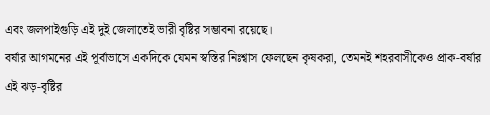এবং জলপাইগুড়ি এই দুই জেলাতেই ভারী বৃষ্টির সম্ভাবনা রয়েছে।
বর্ষার আগমনের এই পূর্বাভাসে একদিকে যেমন স্বস্তির নিঃশ্বাস ফেলছেন কৃষকরা, তেমনই শহরবাসীকেও প্রাক-বর্ষার এই ঝড়-বৃষ্টির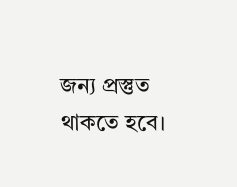জন্য প্রস্তুত থাকতে হবে।